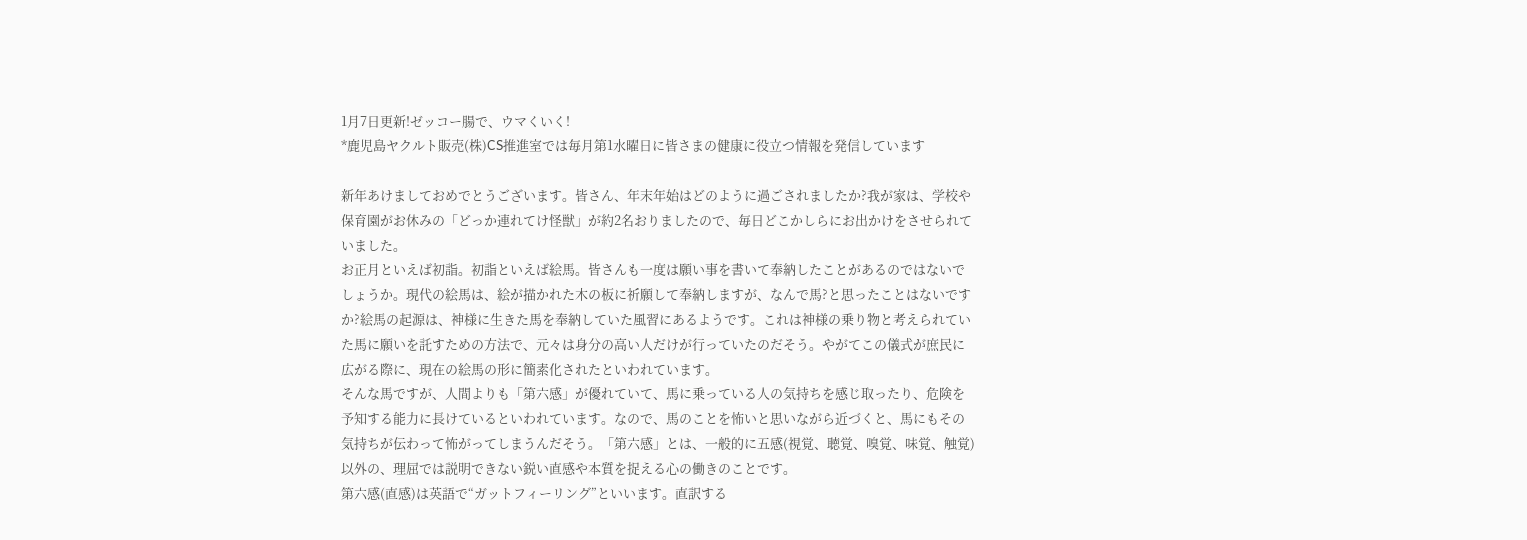1月7日更新!ゼッコー腸で、ウマくいく!
*鹿児島ヤクルト販売(株)CS推進室では毎月第1水曜日に皆さまの健康に役立つ情報を発信しています

新年あけましておめでとうございます。皆さん、年末年始はどのように過ごされましたか?我が家は、学校や保育園がお休みの「どっか連れてけ怪獣」が約2名おりましたので、毎日どこかしらにお出かけをさせられていました。
お正月といえば初詣。初詣といえば絵馬。皆さんも一度は願い事を書いて奉納したことがあるのではないでしょうか。現代の絵馬は、絵が描かれた木の板に祈願して奉納しますが、なんで馬?と思ったことはないですか?絵馬の起源は、神様に生きた馬を奉納していた風習にあるようです。これは神様の乗り物と考えられていた馬に願いを託すための方法で、元々は身分の高い人だけが行っていたのだそう。やがてこの儀式が庶民に広がる際に、現在の絵馬の形に簡素化されたといわれています。
そんな馬ですが、人間よりも「第六感」が優れていて、馬に乗っている人の気持ちを感じ取ったり、危険を予知する能力に長けているといわれています。なので、馬のことを怖いと思いながら近づくと、馬にもその気持ちが伝わって怖がってしまうんだそう。「第六感」とは、一般的に五感(視覚、聴覚、嗅覚、味覚、触覚)以外の、理屈では説明できない鋭い直感や本質を捉える心の働きのことです。
第六感(直感)は英語で“ガットフィーリング”といいます。直訳する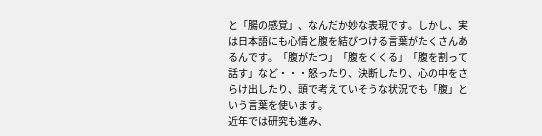と「腸の感覚」、なんだか妙な表現です。しかし、実は日本語にも心情と腹を結びつける言葉がたくさんあるんです。「腹がたつ」「腹をくくる」「腹を割って話す」など・・・怒ったり、決断したり、心の中をさらけ出したり、頭で考えていそうな状況でも「腹」という言葉を使います。
近年では研究も進み、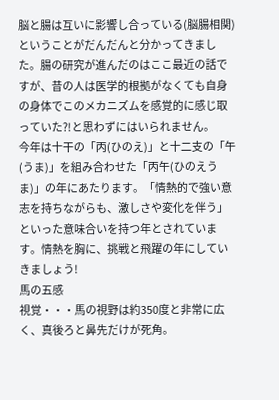脳と腸は互いに影響し合っている(脳腸相関)ということがだんだんと分かってきました。腸の研究が進んだのはここ最近の話ですが、昔の人は医学的根拠がなくても自身の身体でこのメカニズムを感覚的に感じ取っていた?!と思わずにはいられません。
今年は十干の「丙(ひのえ)」と十二支の「午(うま)」を組み合わせた「丙午(ひのえうま)」の年にあたります。「情熱的で強い意志を持ちながらも、激しさや変化を伴う」といった意味合いを持つ年とされています。情熱を胸に、挑戦と飛躍の年にしていきましょう!
馬の五感
視覚・・・馬の視野は約350度と非常に広く、真後ろと鼻先だけが死角。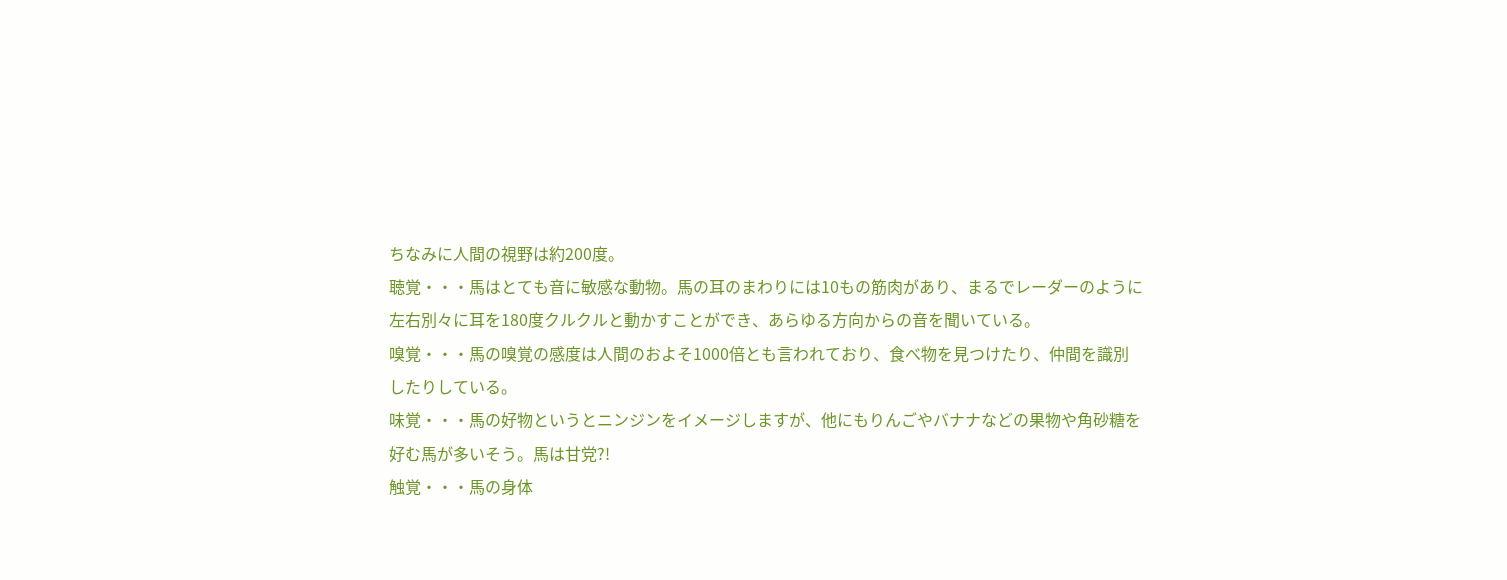ちなみに人間の視野は約200度。
聴覚・・・馬はとても音に敏感な動物。馬の耳のまわりには10もの筋肉があり、まるでレーダーのように
左右別々に耳を180度クルクルと動かすことができ、あらゆる方向からの音を聞いている。
嗅覚・・・馬の嗅覚の感度は人間のおよそ1000倍とも言われており、食べ物を見つけたり、仲間を識別
したりしている。
味覚・・・馬の好物というとニンジンをイメージしますが、他にもりんごやバナナなどの果物や角砂糖を
好む馬が多いそう。馬は甘党?!
触覚・・・馬の身体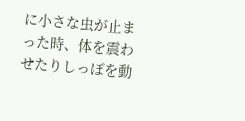に小さな虫が止まった時、体を震わせたりしっぽを動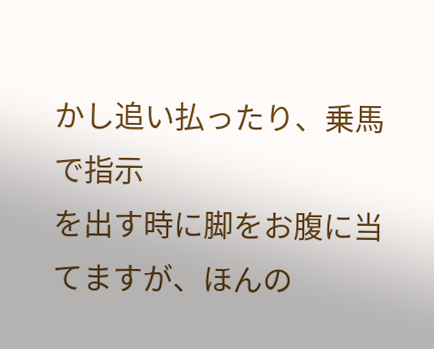かし追い払ったり、乗馬で指示
を出す時に脚をお腹に当てますが、ほんの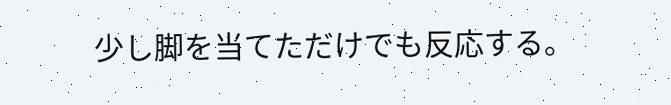少し脚を当てただけでも反応する。